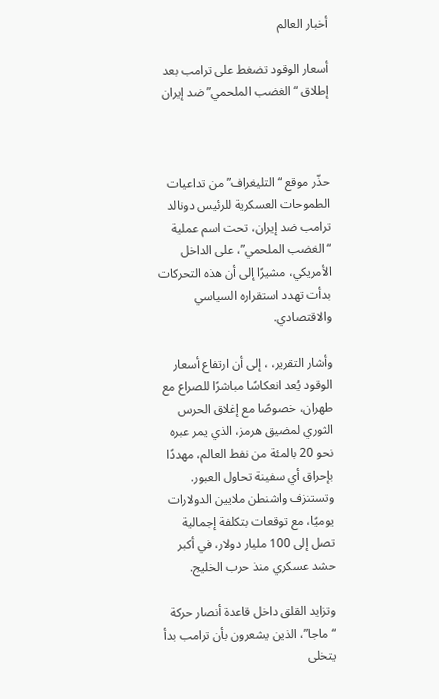أخبار العالم

أسعار الوقود تضغط على ترامب بعد إطلاق “الغضب الملحمي” ضد إيران



حذّر موقع “التليغراف” من تداعيات الطموحات العسكرية للرئيس دونالد ترامب ضد إيران، تحت اسم عملية “الغضب الملحمي”، على الداخل الأمريكي، مشيرًا إلى أن هذه التحركات بدأت تهدد استقراره السياسي والاقتصادي.

وأشار التقرير، ، إلى أن ارتفاع أسعار الوقود يُعد انعكاسًا مباشرًا للصراع مع طهران، خصوصًا مع إغلاق الحرس الثوري لمضيق هرمز، الذي يمر عبره نحو 20 بالمئة من نفط العالم، مهددًا بإحراق أي سفينة تحاول العبور. وتستنزف واشنطن ملايين الدولارات يوميًا، مع توقعات بتكلفة إجمالية تصل إلى 100 مليار دولار، في أكبر حشد عسكري منذ حرب الخليج.

وتزايد القلق داخل قاعدة أنصار حركة “ماجا”، الذين يشعرون بأن ترامب بدأ يتخلى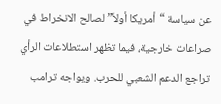عن سياسة “أمريكا أولاً” لصالح الانخراط في صراعات خارجية، فيما تظهر استطلاعات الرأي تراجع الدعم الشعبي للحرب. ويواجه ترامب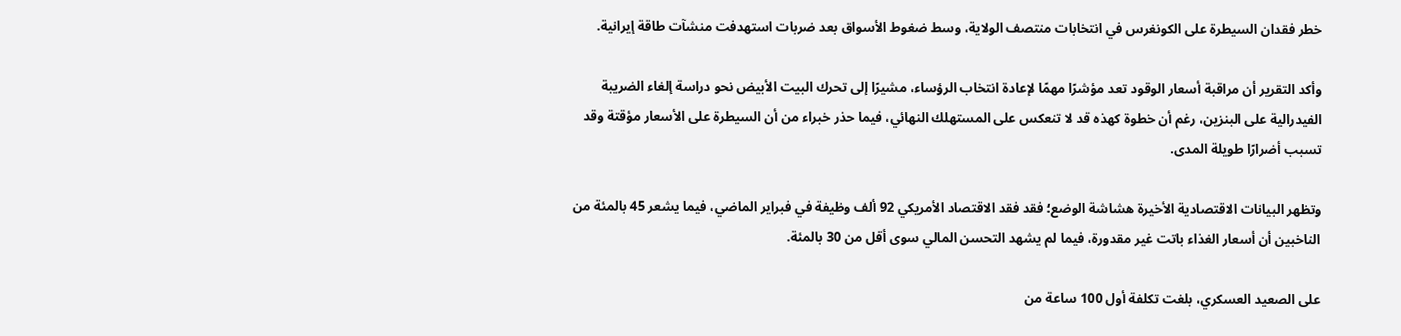خطر فقدان السيطرة على الكونغرس في انتخابات منتصف الولاية، وسط ضغوط الأسواق بعد ضربات استهدفت منشآت طاقة إيرانية.

وأكد التقرير أن مراقبة أسعار الوقود تعد مؤشرًا مهمًا لإعادة انتخاب الرؤساء، مشيرًا إلى تحرك البيت الأبيض نحو دراسة إلغاء الضريبة الفيدرالية على البنزين، رغم أن خطوة كهذه قد لا تنعكس على المستهلك النهائي، فيما حذر خبراء من أن السيطرة على الأسعار مؤقتة وقد تسبب أضرارًا طويلة المدى.

وتظهر البيانات الاقتصادية الأخيرة هشاشة الوضع؛ فقد فقد الاقتصاد الأمريكي 92 ألف وظيفة في فبراير الماضي، فيما يشعر 45 بالمئة من الناخبين أن أسعار الغذاء باتت غير مقدورة، فيما لم يشهد التحسن المالي سوى أقل من 30 بالمئة.

على الصعيد العسكري، بلغت تكلفة أول 100 ساعة من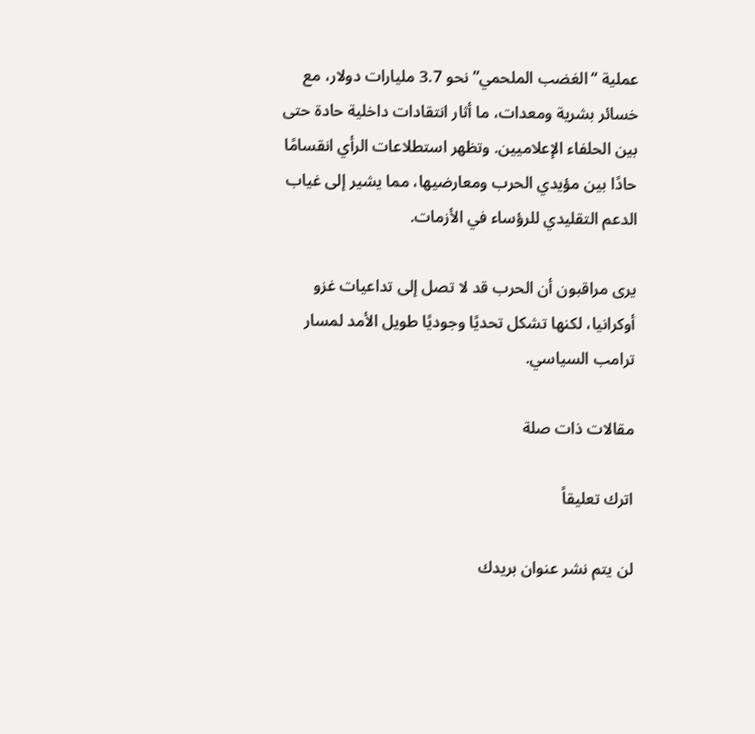عملية “الغضب الملحمي” نحو 3.7 مليارات دولار، مع خسائر بشرية ومعدات، ما أثار انتقادات داخلية حادة حتى بين الحلفاء الإعلاميين. وتظهر استطلاعات الرأي انقسامًا حادًا بين مؤيدي الحرب ومعارضيها، مما يشير إلى غياب الدعم التقليدي للرؤساء في الأزمات.

يرى مراقبون أن الحرب قد لا تصل إلى تداعيات غزو أوكرانيا، لكنها تشكل تحديًا وجوديًا طويل الأمد لمسار ترامب السياسي.

مقالات ذات صلة

اترك تعليقاً

لن يتم نشر عنوان بريدك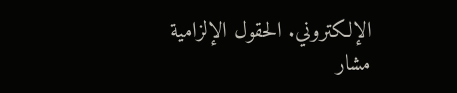الإلكتروني. الحقول الإلزامية مشار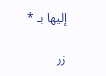إليها بـ *

زر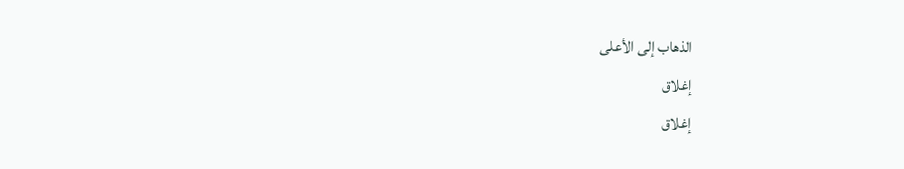الذهاب إلى الأعلى
إغلاق
إغلاق